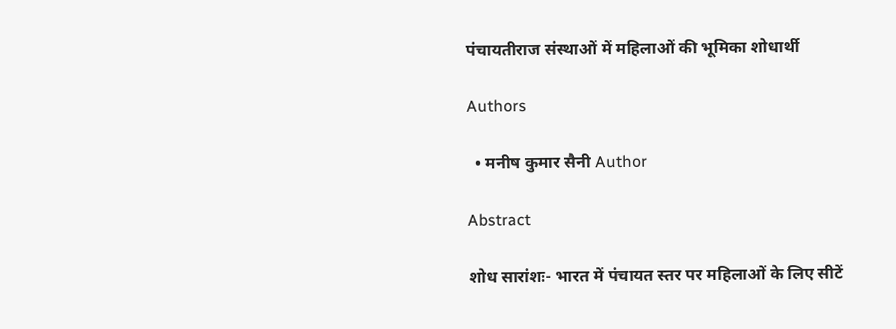पंचायतीराज संस्थाओं में महिलाओं की भूमिका शोधार्थी

Authors

  • मनीष कुमार सैनी Author

Abstract

शोध सारांशः- भारत में पंचायत स्तर पर महिलाओं के लिए सीटें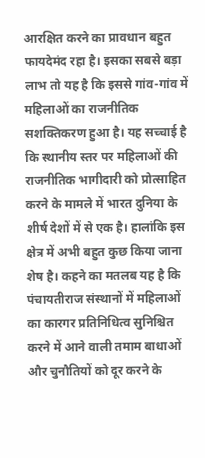आरक्षित करने का प्रावधान बहुत फायदेमंद रहा है। इसका सबसे बड़ा लाभ तो यह है कि इससे गांव-गांव में महिलाओं का राजनीतिक सशक्तिकरण हुआ है। यह सच्चाई है कि स्थानीय स्तर पर महिलाओं की राजनीतिक भागीदारी को प्रोत्साहित करने के मामले में भारत दुनिया के शीर्ष देशों में से एक है। हालांकि इस क्षेत्र में अभी बहुत कुछ किया जाना शेष है। कहने का मतलब यह है कि पंचायतीराज संस्थानों में महिलाओं का कारगर प्रतिनिधित्व सुनिश्चित करने में आने वाली तमाम बाधाओं और चुनौतियों को दूर करने के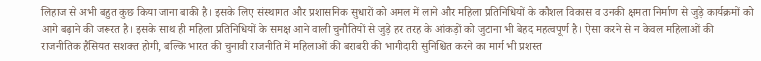लिहाज से अभी बहुत कुछ किया जाना बाकी है। इसके लिए संस्थागत और प्रशासनिक सुधारों को अमल में लाने और महिला प्रतिनिधियों के कौशल विकास व उनकी क्षमता निर्माण से जुड़े कार्यक्रमों को आगे बढ़ाने की जरूरत है। इसके साथ ही महिला प्रतिनिधियों के समक्ष आने वाली चुनौतियों से जुड़े हर तरह के आंकड़ों को जुटाना भी बेहद महत्वपूर्ण है। ऐसा करने से न केवल महिलाओं की राजनीतिक हैसियत सशक्त होगी, बल्कि भारत की चुनावी राजनीति में महिलाओं की बराबरी की भागीदारी सुनिश्चित करने का मार्ग भी प्रशस्त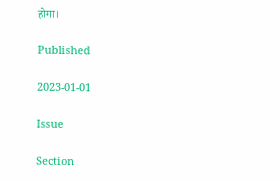होगा।

Published

2023-01-01

Issue

Section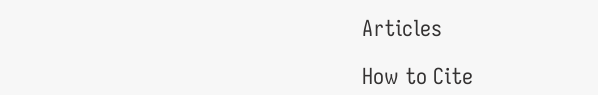Articles

How to Cite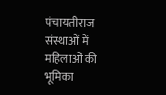पंचायतीराज संस्थाओं में महिलाओं की भूमिका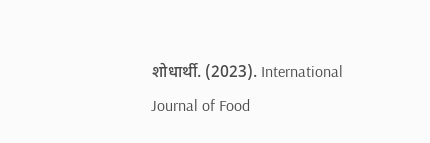शोधार्थी. (2023). International Journal of Food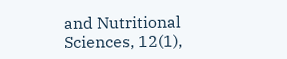and Nutritional Sciences, 12(1),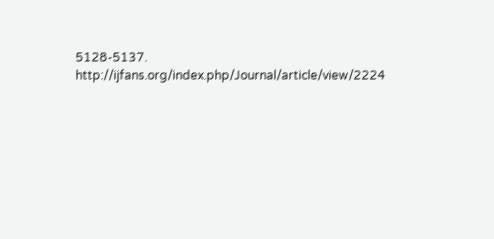5128-5137. http://ijfans.org/index.php/Journal/article/view/2224